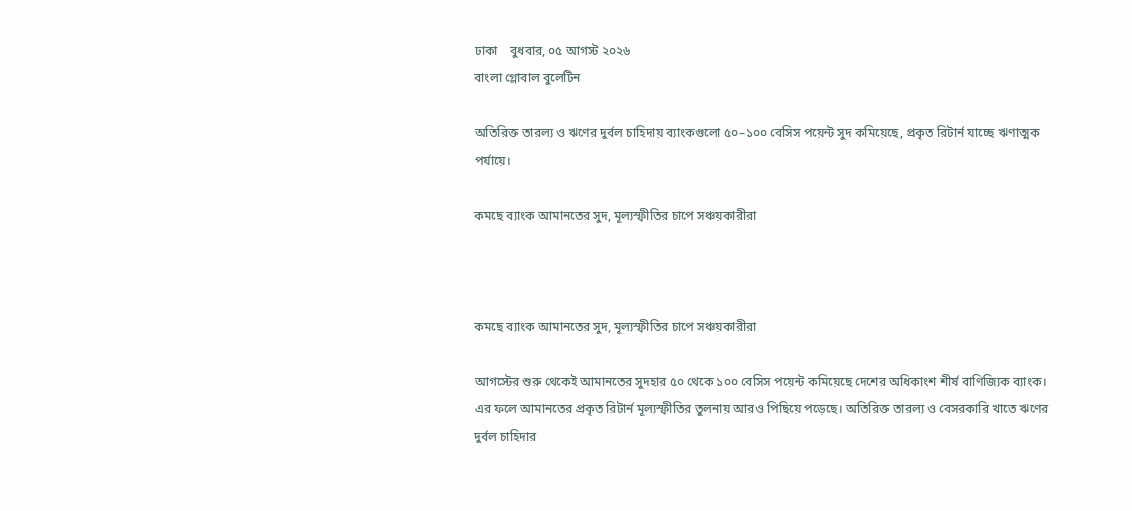ঢাকা    বুধবার, ০৫ আগস্ট ২০২৬
বাংলা গ্লোবাল বুলেটিন

অতিরিক্ত তারল্য ও ঋণের দুর্বল চাহিদায় ব্যাংকগুলো ৫০–১০০ বেসিস পয়েন্ট সুদ কমিয়েছে, প্রকৃত রিটার্ন যাচ্ছে ঋণাত্মক পর্যায়ে।

কমছে ব্যাংক আমানতের সুদ, মূল্যস্ফীতির চাপে সঞ্চয়কারীরা



কমছে ব্যাংক আমানতের সুদ, মূল্যস্ফীতির চাপে সঞ্চয়কারীরা

আগস্টের শুরু থেকেই আমানতের সুদহার ৫০ থেকে ১০০ বেসিস পয়েন্ট কমিয়েছে দেশের অধিকাংশ শীর্ষ বাণিজ্যিক ব্যাংক। এর ফলে আমানতের প্রকৃত রিটার্ন মূল্যস্ফীতির তুলনায় আরও পিছিয়ে পড়েছে। অতিরিক্ত তারল্য ও বেসরকারি খাতে ঋণের দুর্বল চাহিদার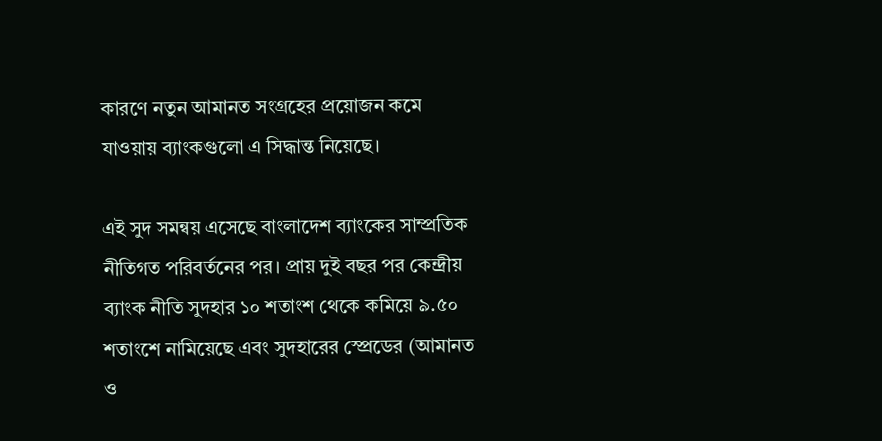কারণে নতুন আমানত সংগ্রহের প্রয়োজন কমে যাওয়ায় ব্যাংকগুলো এ সিদ্ধান্ত নিয়েছে।

এই সুদ সমন্বয় এসেছে বাংলাদেশ ব্যাংকের সাম্প্রতিক নীতিগত পরিবর্তনের পর। প্রায় দুই বছর পর কেন্দ্রীয় ব্যাংক নীতি সুদহার ১০ শতাংশ থেকে কমিয়ে ৯.৫০ শতাংশে নামিয়েছে এবং সুদহারের স্প্রেডের (আমানত ও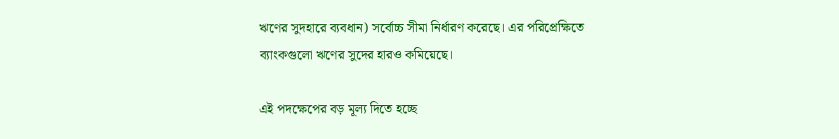ঋণের সুদহারে ব্যবধান) সর্বোচ্চ সীমা নির্ধারণ করেছে। এর পরিপ্রেক্ষিতে ব্যাংকগুলো ঋণের সুদের হারও কমিয়েছে।

এই পদক্ষেপের বড় মূল্য দিতে হচ্ছে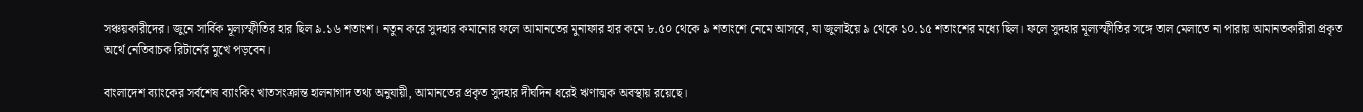সঞ্চয়কারীদের। জুনে সার্বিক মূল্যস্ফীতির হার ছিল ৯.১৬ শতাংশ। নতুন করে সুদহার কমানোর ফলে আমানতের মুনাফার হার কমে ৮.৫০ থেকে ৯ শতাংশে নেমে আসবে, যা জুলাইয়ে ৯ থেকে ১০.১৫ শতাংশের মধ্যে ছিল। ফলে সুদহার মূল্যস্ফীতির সঙ্গে তাল মেলাতে না পারায় আমানতকারীরা প্রকৃত অর্থে নেতিবাচক রিটার্নের মুখে পড়বেন।

বাংলাদেশ ব্যাংকের সর্বশেষ ব্যাংকিং খাতসংক্রান্ত হালনাগাদ তথ্য অনুযায়ী, আমানতের প্রকৃত সুদহার দীর্ঘদিন ধরেই ঋণাত্মক অবস্থায় রয়েছে।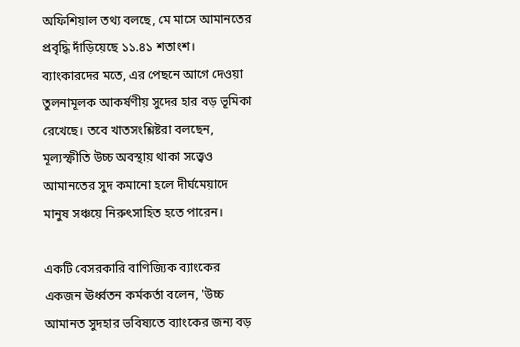অফিশিয়াল তথ্য বলছে, মে মাসে আমানতের প্রবৃদ্ধি দাঁড়িয়েছে ১১.৪১ শতাংশ। ব্যাংকারদের মতে, এর পেছনে আগে দেওয়া তুলনামূলক আকর্ষণীয় সুদের হার বড় ভূমিকা রেখেছে। তবে খাতসংশ্লিষ্টরা বলছেন, মূল্যস্ফীতি উচ্চ অবস্থায় থাকা সত্ত্বেও আমানতের সুদ কমানো হলে দীর্ঘমেয়াদে মানুষ সঞ্চয়ে নিরুৎসাহিত হতে পারেন।

একটি বেসরকারি বাণিজ্যিক ব্যাংকের একজন ঊর্ধ্বতন কর্মকর্তা বলেন, 'উচ্চ আমানত সুদহার ভবিষ্যতে ব্যাংকের জন্য বড়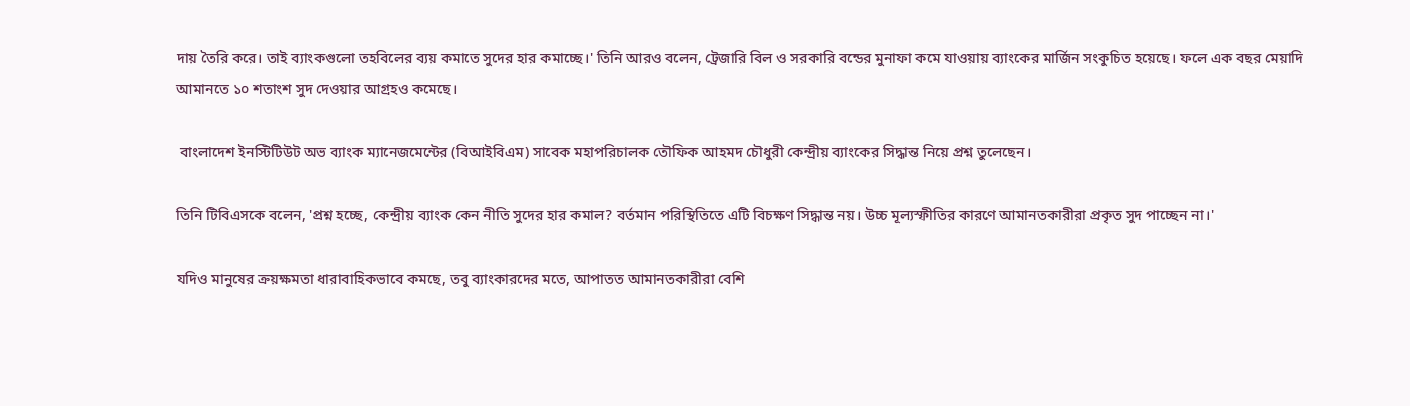দায় তৈরি করে। তাই ব্যাংকগুলো তহবিলের ব্যয় কমাতে সুদের হার কমাচ্ছে।' তিনি আরও বলেন, ট্রেজারি বিল ও সরকারি বন্ডের মুনাফা কমে যাওয়ায় ব্যাংকের মার্জিন সংকুচিত হয়েছে। ফলে এক বছর মেয়াদি আমানতে ১০ শতাংশ সুদ দেওয়ার আগ্রহও কমেছে।

 বাংলাদেশ ইনস্টিটিউট অভ ব্যাংক ম্যানেজমেন্টের (বিআইবিএম) সাবেক মহাপরিচালক তৌফিক আহমদ চৌধুরী কেন্দ্রীয় ব্যাংকের সিদ্ধান্ত নিয়ে প্রশ্ন তুলেছেন।

তিনি টিবিএসকে বলেন, 'প্রশ্ন হচ্ছে, কেন্দ্রীয় ব্যাংক কেন নীতি সুদের হার কমাল? বর্তমান পরিস্থিতিতে এটি বিচক্ষণ সিদ্ধান্ত নয়। উচ্চ মূল্যস্ফীতির কারণে আমানতকারীরা প্রকৃত সুদ পাচ্ছেন না।'

যদিও মানুষের ক্রয়ক্ষমতা ধারাবাহিকভাবে কমছে, তবু ব্যাংকারদের মতে, আপাতত আমানতকারীরা বেশি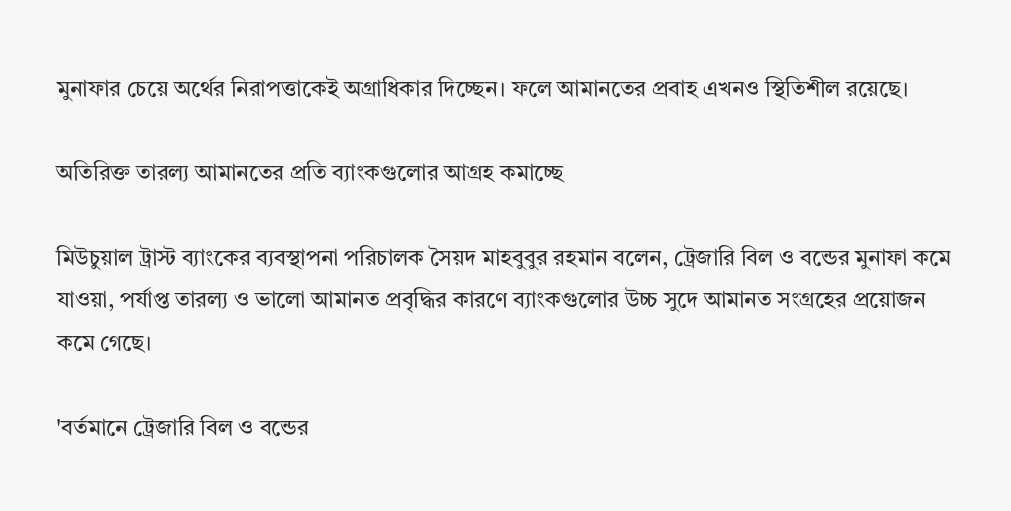মুনাফার চেয়ে অর্থের নিরাপত্তাকেই অগ্রাধিকার দিচ্ছেন। ফলে আমানতের প্রবাহ এখনও স্থিতিশীল রয়েছে।

অতিরিক্ত তারল্য আমানতের প্রতি ব্যাংকগুলোর আগ্রহ কমাচ্ছে

মিউচুয়াল ট্রাস্ট ব্যাংকের ব্যবস্থাপনা পরিচালক সৈয়দ মাহবুবুর রহমান বলেন, ট্রেজারি বিল ও বন্ডের মুনাফা কমে যাওয়া, পর্যাপ্ত তারল্য ও ভালো আমানত প্রবৃদ্ধির কারণে ব্যাংকগুলোর উচ্চ সুদে আমানত সংগ্রহের প্রয়োজন কমে গেছে।

'বর্তমানে ট্রেজারি বিল ও বন্ডের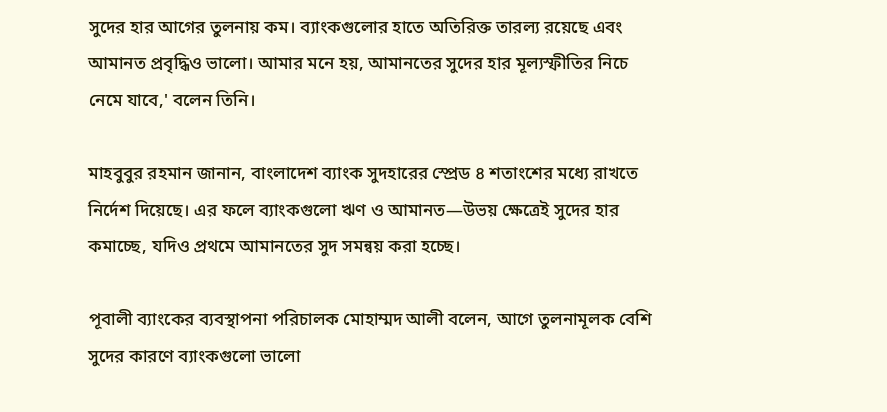সুদের হার আগের তুলনায় কম। ব্যাংকগুলোর হাতে অতিরিক্ত তারল্য রয়েছে এবং আমানত প্রবৃদ্ধিও ভালো। আমার মনে হয়, আমানতের সুদের হার মূল্যস্ফীতির নিচে নেমে যাবে,' বলেন তিনি।

মাহবুবুর রহমান জানান, বাংলাদেশ ব্যাংক সুদহারের স্প্রেড ৪ শতাংশের মধ্যে রাখতে নির্দেশ দিয়েছে। এর ফলে ব্যাংকগুলো ঋণ ও আমানত—উভয় ক্ষেত্রেই সুদের হার কমাচ্ছে, যদিও প্রথমে আমানতের সুদ সমন্বয় করা হচ্ছে।

পূবালী ব্যাংকের ব্যবস্থাপনা পরিচালক মোহাম্মদ আলী বলেন, আগে তুলনামূলক বেশি সুদের কারণে ব্যাংকগুলো ভালো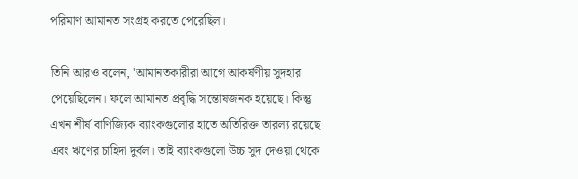পরিমাণ আমানত সংগ্রহ করতে পেরেছিল।

তিনি আরও বলেন, 'আমানতকারীরা আগে আকর্ষণীয় সুদহার পেয়েছিলেন। ফলে আমানত প্রবৃদ্ধি সন্তোষজনক হয়েছে। কিন্তু এখন শীর্ষ বাণিজ্যিক ব্যাংকগুলোর হাতে অতিরিক্ত তারল্য রয়েছে এবং ঋণের চাহিদা দুর্বল। তাই ব্যাংকগুলো উচ্চ সুদ দেওয়া থেকে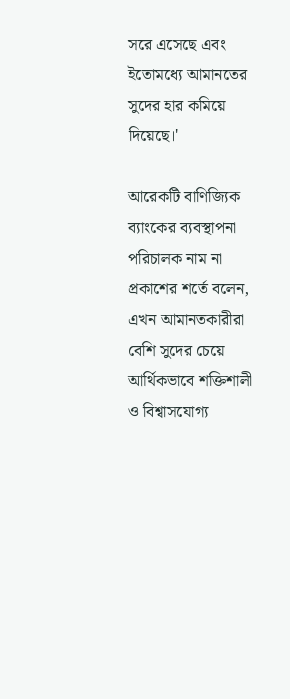সরে এসেছে এবং ইতোমধ্যে আমানতের সুদের হার কমিয়ে দিয়েছে।'

আরেকটি বাণিজ্যিক ব্যাংকের ব্যবস্থাপনা পরিচালক নাম না প্রকাশের শর্তে বলেন, এখন আমানতকারীরা বেশি সুদের চেয়ে আর্থিকভাবে শক্তিশালী ও বিশ্বাসযোগ্য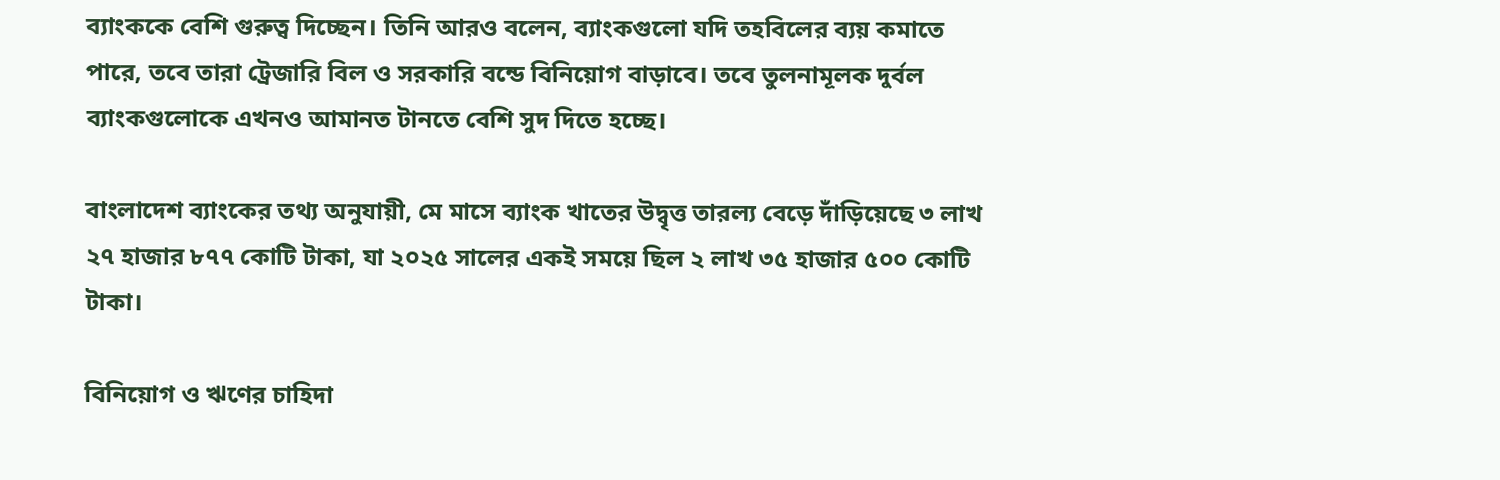ব্যাংককে বেশি গুরুত্ব দিচ্ছেন। তিনি আরও বলেন, ব্যাংকগুলো যদি তহবিলের ব্যয় কমাতে পারে, তবে তারা ট্রেজারি বিল ও সরকারি বন্ডে বিনিয়োগ বাড়াবে। তবে তুলনামূলক দুর্বল ব্যাংকগুলোকে এখনও আমানত টানতে বেশি সুদ দিতে হচ্ছে।

বাংলাদেশ ব্যাংকের তথ্য অনুযায়ী, মে মাসে ব্যাংক খাতের উদ্বৃত্ত তারল্য বেড়ে দাঁড়িয়েছে ৩ লাখ ২৭ হাজার ৮৭৭ কোটি টাকা, যা ২০২৫ সালের একই সময়ে ছিল ২ লাখ ৩৫ হাজার ৫০০ কোটি টাকা।

বিনিয়োগ ও ঋণের চাহিদা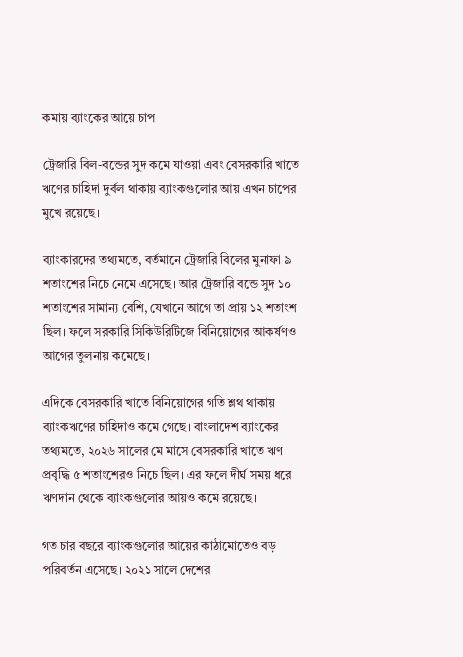কমায় ব্যাংকের আয়ে চাপ

ট্রেজারি বিল-বন্ডের সুদ কমে যাওয়া এবং বেসরকারি খাতে ঋণের চাহিদা দুর্বল থাকায় ব্যাংকগুলোর আয় এখন চাপের মুখে রয়েছে।

ব্যাংকারদের তথ্যমতে, বর্তমানে ট্রেজারি বিলের মুনাফা ৯ শতাংশের নিচে নেমে এসেছে। আর ট্রেজারি বন্ডে সুদ ১০ শতাংশের সামান্য বেশি, যেখানে আগে তা প্রায় ১২ শতাংশ ছিল। ফলে সরকারি সিকিউরিটিজে বিনিয়োগের আকর্ষণও আগের তুলনায় কমেছে।

এদিকে বেসরকারি খাতে বিনিয়োগের গতি শ্লথ থাকায় ব্যাংকঋণের চাহিদাও কমে গেছে। বাংলাদেশ ব্যাংকের তথ্যমতে, ২০২৬ সালের মে মাসে বেসরকারি খাতে ঋণ প্রবৃদ্ধি ৫ শতাংশেরও নিচে ছিল। এর ফলে দীর্ঘ সময় ধরে ঋণদান থেকে ব্যাংকগুলোর আয়ও কমে রয়েছে।

গত চার বছরে ব্যাংকগুলোর আয়ের কাঠামোতেও বড় পরিবর্তন এসেছে। ২০২১ সালে দেশের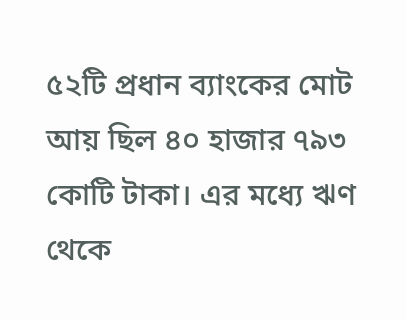৫২টি প্রধান ব্যাংকের মোট আয় ছিল ৪০ হাজার ৭৯৩ কোটি টাকা। এর মধ্যে ঋণ থেকে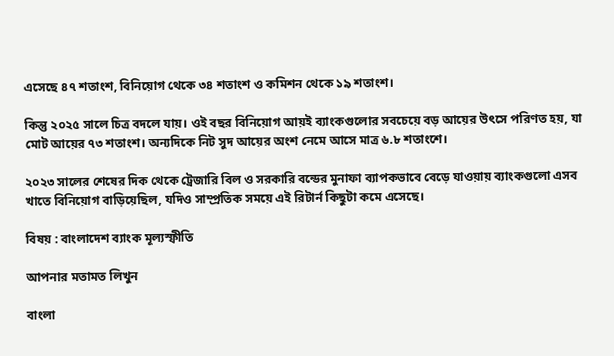এসেছে ৪৭ শতাংশ, বিনিয়োগ থেকে ৩৪ শতাংশ ও কমিশন থেকে ১৯ শতাংশ।

কিন্তু ২০২৫ সালে চিত্র বদলে যায়। ওই বছর বিনিয়োগ আয়ই ব্যাংকগুলোর সবচেয়ে বড় আয়ের উৎসে পরিণত হয়, যা মোট আয়ের ৭৩ শতাংশ। অন্যদিকে নিট সুদ আয়ের অংশ নেমে আসে মাত্র ৬.৮ শতাংশে।

২০২৩ সালের শেষের দিক থেকে ট্রেজারি বিল ও সরকারি বন্ডের মুনাফা ব্যাপকভাবে বেড়ে যাওয়ায় ব্যাংকগুলো এসব খাতে বিনিয়োগ বাড়িয়েছিল, যদিও সাম্প্রতিক সময়ে এই রিটার্ন কিছুটা কমে এসেছে।

বিষয় : বাংলাদেশ ব্যাংক মূল্যস্ফীতি

আপনার মতামত লিখুন

বাংলা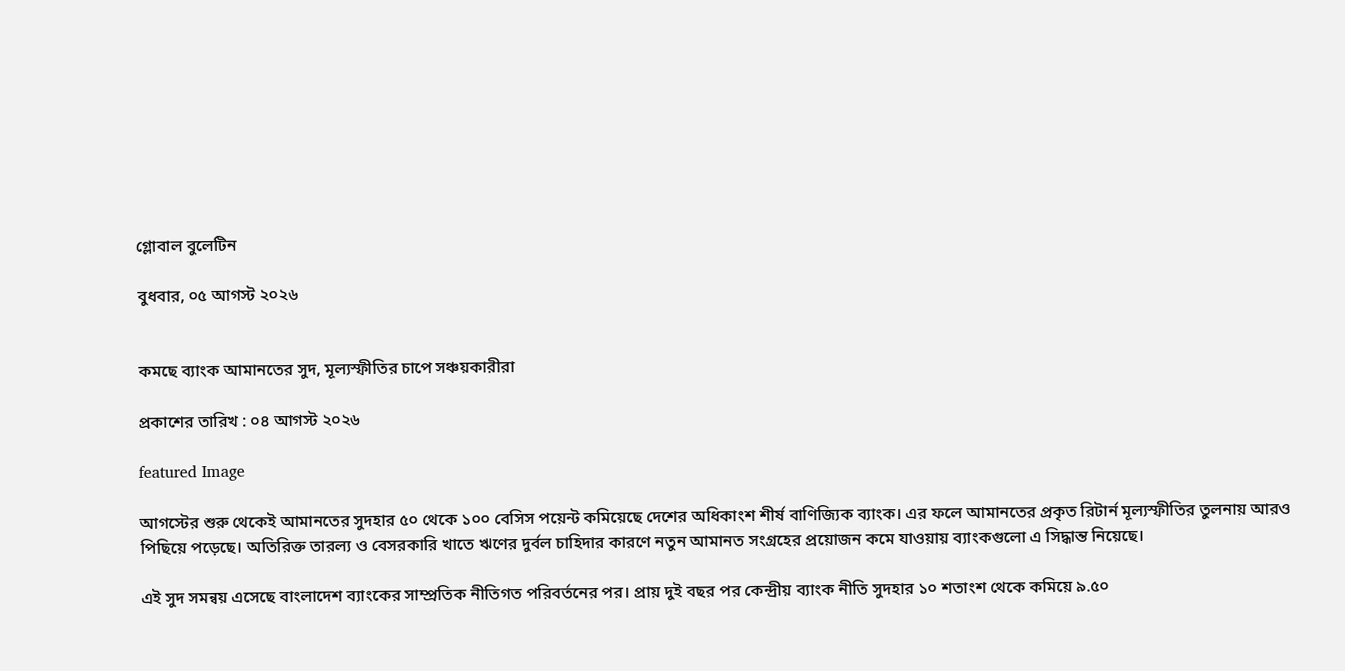গ্লোবাল বুলেটিন

বুধবার, ০৫ আগস্ট ২০২৬


কমছে ব্যাংক আমানতের সুদ, মূল্যস্ফীতির চাপে সঞ্চয়কারীরা

প্রকাশের তারিখ : ০৪ আগস্ট ২০২৬

featured Image

আগস্টের শুরু থেকেই আমানতের সুদহার ৫০ থেকে ১০০ বেসিস পয়েন্ট কমিয়েছে দেশের অধিকাংশ শীর্ষ বাণিজ্যিক ব্যাংক। এর ফলে আমানতের প্রকৃত রিটার্ন মূল্যস্ফীতির তুলনায় আরও পিছিয়ে পড়েছে। অতিরিক্ত তারল্য ও বেসরকারি খাতে ঋণের দুর্বল চাহিদার কারণে নতুন আমানত সংগ্রহের প্রয়োজন কমে যাওয়ায় ব্যাংকগুলো এ সিদ্ধান্ত নিয়েছে।

এই সুদ সমন্বয় এসেছে বাংলাদেশ ব্যাংকের সাম্প্রতিক নীতিগত পরিবর্তনের পর। প্রায় দুই বছর পর কেন্দ্রীয় ব্যাংক নীতি সুদহার ১০ শতাংশ থেকে কমিয়ে ৯.৫০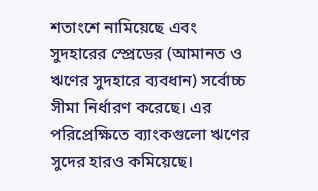শতাংশে নামিয়েছে এবং সুদহারের স্প্রেডের (আমানত ও ঋণের সুদহারে ব্যবধান) সর্বোচ্চ সীমা নির্ধারণ করেছে। এর পরিপ্রেক্ষিতে ব্যাংকগুলো ঋণের সুদের হারও কমিয়েছে।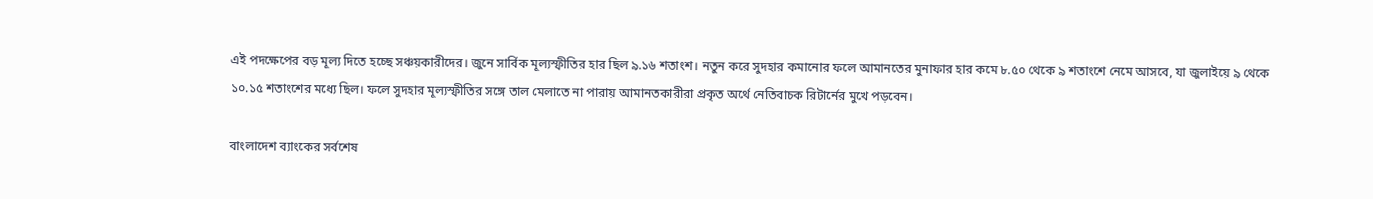এই পদক্ষেপের বড় মূল্য দিতে হচ্ছে সঞ্চয়কারীদের। জুনে সার্বিক মূল্যস্ফীতির হার ছিল ৯.১৬ শতাংশ। নতুন করে সুদহার কমানোর ফলে আমানতের মুনাফার হার কমে ৮.৫০ থেকে ৯ শতাংশে নেমে আসবে, যা জুলাইয়ে ৯ থেকে ১০.১৫ শতাংশের মধ্যে ছিল। ফলে সুদহার মূল্যস্ফীতির সঙ্গে তাল মেলাতে না পারায় আমানতকারীরা প্রকৃত অর্থে নেতিবাচক রিটার্নের মুখে পড়বেন।

বাংলাদেশ ব্যাংকের সর্বশেষ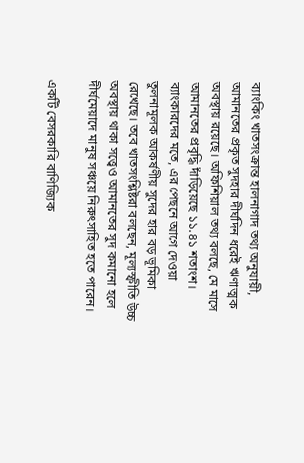ব্যাংকিং খাতসংক্রান্ত হালনাগাদ তথ্য অনুযায়ী, আমানতের প্রকৃত সুদহার দীর্ঘদিন ধরেই ঋণাত্মক অবস্থায় রয়েছে। অফিশিয়াল তথ্য বলছে, মে মাসে আমানতের প্রবৃদ্ধি দাঁড়িয়েছে ১১.৪১ শতাংশ। ব্যাংকারদের মতে, এর পেছনে আগে দেওয়া তুলনামূলক আকর্ষণীয় সুদের হার বড় ভূমিকা রেখেছে। তবে খাতসংশ্লিষ্টরা বলছেন, মূল্যস্ফীতি উচ্চ অবস্থায় থাকা সত্ত্বেও আমানতের সুদ কমানো হলে দীর্ঘমেয়াদে মানুষ সঞ্চয়ে নিরুৎসাহিত হতে পারেন।

একটি বেসরকারি বাণিজ্যিক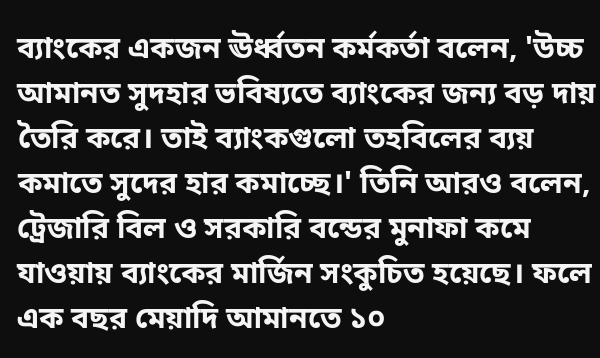ব্যাংকের একজন ঊর্ধ্বতন কর্মকর্তা বলেন, 'উচ্চ আমানত সুদহার ভবিষ্যতে ব্যাংকের জন্য বড় দায় তৈরি করে। তাই ব্যাংকগুলো তহবিলের ব্যয় কমাতে সুদের হার কমাচ্ছে।' তিনি আরও বলেন, ট্রেজারি বিল ও সরকারি বন্ডের মুনাফা কমে যাওয়ায় ব্যাংকের মার্জিন সংকুচিত হয়েছে। ফলে এক বছর মেয়াদি আমানতে ১০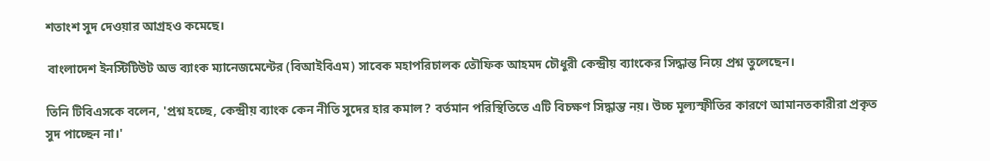শতাংশ সুদ দেওয়ার আগ্রহও কমেছে।

 বাংলাদেশ ইনস্টিটিউট অভ ব্যাংক ম্যানেজমেন্টের (বিআইবিএম) সাবেক মহাপরিচালক তৌফিক আহমদ চৌধুরী কেন্দ্রীয় ব্যাংকের সিদ্ধান্ত নিয়ে প্রশ্ন তুলেছেন।

তিনি টিবিএসকে বলেন, 'প্রশ্ন হচ্ছে, কেন্দ্রীয় ব্যাংক কেন নীতি সুদের হার কমাল? বর্তমান পরিস্থিতিতে এটি বিচক্ষণ সিদ্ধান্ত নয়। উচ্চ মূল্যস্ফীতির কারণে আমানতকারীরা প্রকৃত সুদ পাচ্ছেন না।'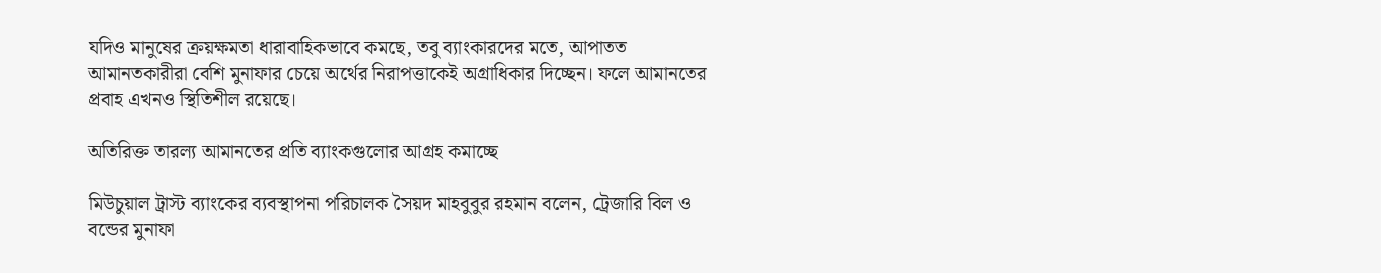যদিও মানুষের ক্রয়ক্ষমতা ধারাবাহিকভাবে কমছে, তবু ব্যাংকারদের মতে, আপাতত আমানতকারীরা বেশি মুনাফার চেয়ে অর্থের নিরাপত্তাকেই অগ্রাধিকার দিচ্ছেন। ফলে আমানতের প্রবাহ এখনও স্থিতিশীল রয়েছে।

অতিরিক্ত তারল্য আমানতের প্রতি ব্যাংকগুলোর আগ্রহ কমাচ্ছে

মিউচুয়াল ট্রাস্ট ব্যাংকের ব্যবস্থাপনা পরিচালক সৈয়দ মাহবুবুর রহমান বলেন, ট্রেজারি বিল ও বন্ডের মুনাফা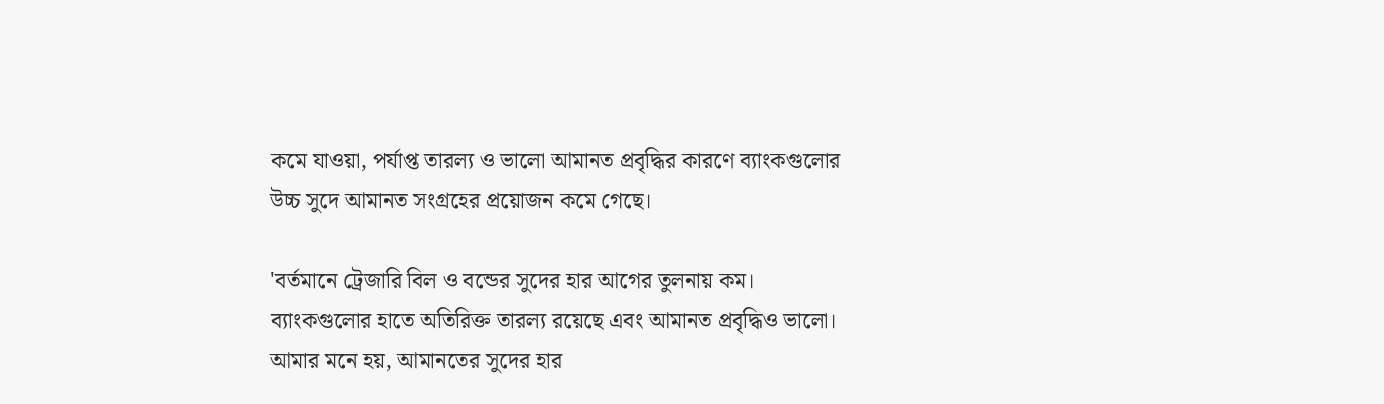কমে যাওয়া, পর্যাপ্ত তারল্য ও ভালো আমানত প্রবৃদ্ধির কারণে ব্যাংকগুলোর উচ্চ সুদে আমানত সংগ্রহের প্রয়োজন কমে গেছে।

'বর্তমানে ট্রেজারি বিল ও বন্ডের সুদের হার আগের তুলনায় কম। ব্যাংকগুলোর হাতে অতিরিক্ত তারল্য রয়েছে এবং আমানত প্রবৃদ্ধিও ভালো। আমার মনে হয়, আমানতের সুদের হার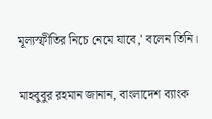মূল্যস্ফীতির নিচে নেমে যাবে,' বলেন তিনি।

মাহবুবুর রহমান জানান, বাংলাদেশ ব্যাংক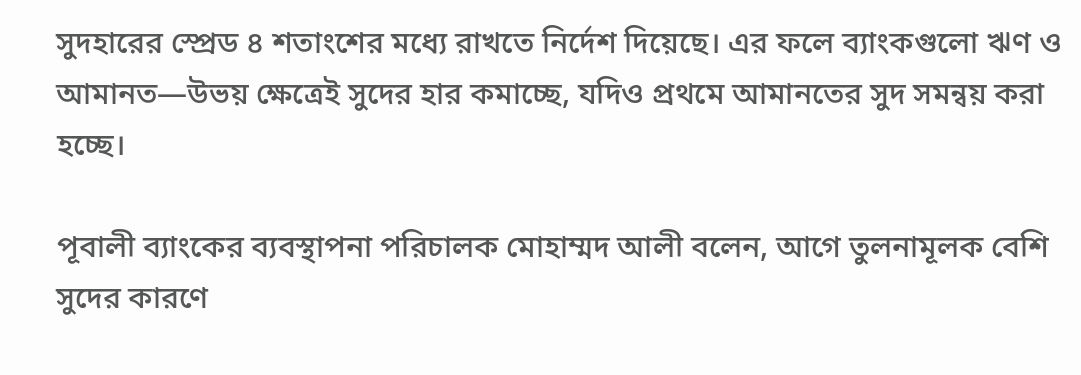সুদহারের স্প্রেড ৪ শতাংশের মধ্যে রাখতে নির্দেশ দিয়েছে। এর ফলে ব্যাংকগুলো ঋণ ও আমানত—উভয় ক্ষেত্রেই সুদের হার কমাচ্ছে, যদিও প্রথমে আমানতের সুদ সমন্বয় করা হচ্ছে।

পূবালী ব্যাংকের ব্যবস্থাপনা পরিচালক মোহাম্মদ আলী বলেন, আগে তুলনামূলক বেশি সুদের কারণে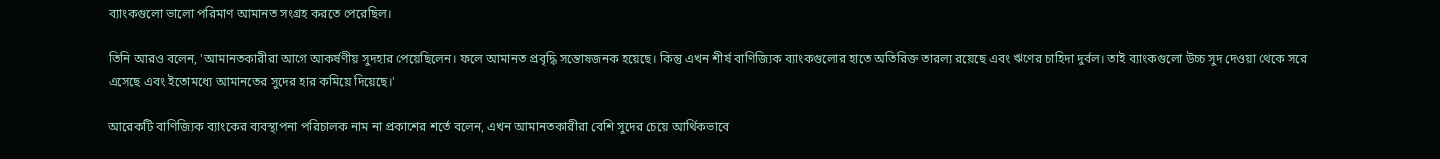ব্যাংকগুলো ভালো পরিমাণ আমানত সংগ্রহ করতে পেরেছিল।

তিনি আরও বলেন, 'আমানতকারীরা আগে আকর্ষণীয় সুদহার পেয়েছিলেন। ফলে আমানত প্রবৃদ্ধি সন্তোষজনক হয়েছে। কিন্তু এখন শীর্ষ বাণিজ্যিক ব্যাংকগুলোর হাতে অতিরিক্ত তারল্য রয়েছে এবং ঋণের চাহিদা দুর্বল। তাই ব্যাংকগুলো উচ্চ সুদ দেওয়া থেকে সরে এসেছে এবং ইতোমধ্যে আমানতের সুদের হার কমিয়ে দিয়েছে।'

আরেকটি বাণিজ্যিক ব্যাংকের ব্যবস্থাপনা পরিচালক নাম না প্রকাশের শর্তে বলেন, এখন আমানতকারীরা বেশি সুদের চেয়ে আর্থিকভাবে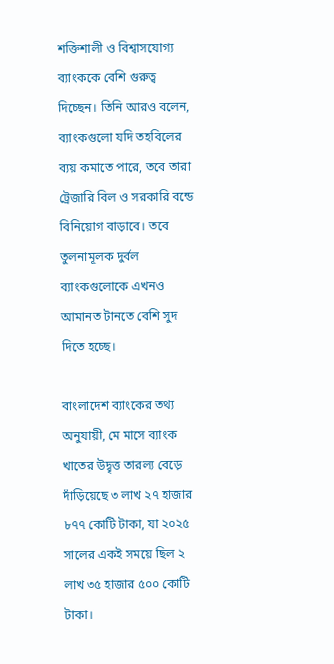শক্তিশালী ও বিশ্বাসযোগ্য ব্যাংককে বেশি গুরুত্ব দিচ্ছেন। তিনি আরও বলেন, ব্যাংকগুলো যদি তহবিলের ব্যয় কমাতে পারে, তবে তারা ট্রেজারি বিল ও সরকারি বন্ডে বিনিয়োগ বাড়াবে। তবে তুলনামূলক দুর্বল ব্যাংকগুলোকে এখনও আমানত টানতে বেশি সুদ দিতে হচ্ছে।

বাংলাদেশ ব্যাংকের তথ্য অনুযায়ী, মে মাসে ব্যাংক খাতের উদ্বৃত্ত তারল্য বেড়ে দাঁড়িয়েছে ৩ লাখ ২৭ হাজার ৮৭৭ কোটি টাকা, যা ২০২৫ সালের একই সময়ে ছিল ২ লাখ ৩৫ হাজার ৫০০ কোটি টাকা।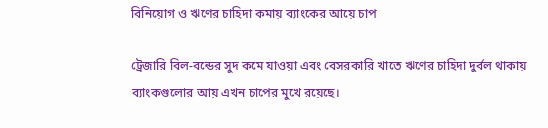বিনিয়োগ ও ঋণের চাহিদা কমায় ব্যাংকের আয়ে চাপ

ট্রেজারি বিল-বন্ডের সুদ কমে যাওয়া এবং বেসরকারি খাতে ঋণের চাহিদা দুর্বল থাকায় ব্যাংকগুলোর আয় এখন চাপের মুখে রয়েছে।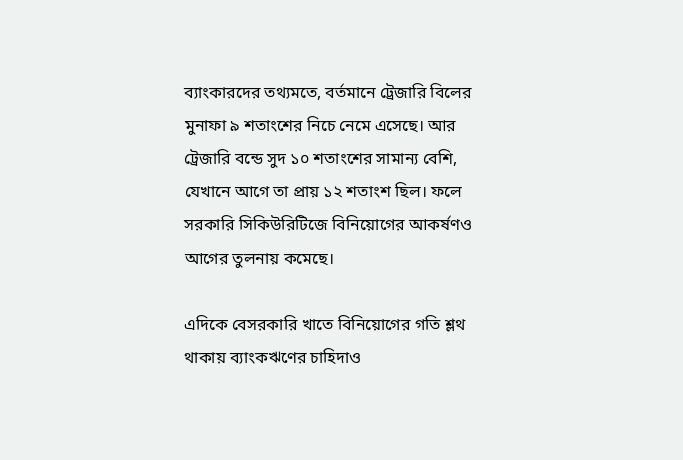ব্যাংকারদের তথ্যমতে, বর্তমানে ট্রেজারি বিলের মুনাফা ৯ শতাংশের নিচে নেমে এসেছে। আর ট্রেজারি বন্ডে সুদ ১০ শতাংশের সামান্য বেশি, যেখানে আগে তা প্রায় ১২ শতাংশ ছিল। ফলে সরকারি সিকিউরিটিজে বিনিয়োগের আকর্ষণও আগের তুলনায় কমেছে।

এদিকে বেসরকারি খাতে বিনিয়োগের গতি শ্লথ থাকায় ব্যাংকঋণের চাহিদাও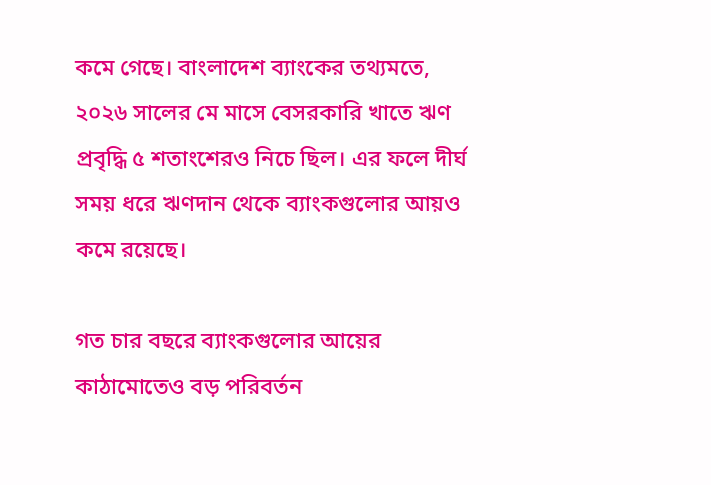কমে গেছে। বাংলাদেশ ব্যাংকের তথ্যমতে, ২০২৬ সালের মে মাসে বেসরকারি খাতে ঋণ প্রবৃদ্ধি ৫ শতাংশেরও নিচে ছিল। এর ফলে দীর্ঘ সময় ধরে ঋণদান থেকে ব্যাংকগুলোর আয়ও কমে রয়েছে।

গত চার বছরে ব্যাংকগুলোর আয়ের কাঠামোতেও বড় পরিবর্তন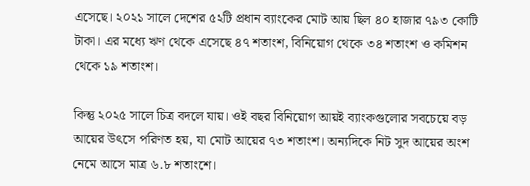এসেছে। ২০২১ সালে দেশের ৫২টি প্রধান ব্যাংকের মোট আয় ছিল ৪০ হাজার ৭৯৩ কোটি টাকা। এর মধ্যে ঋণ থেকে এসেছে ৪৭ শতাংশ, বিনিয়োগ থেকে ৩৪ শতাংশ ও কমিশন থেকে ১৯ শতাংশ।

কিন্তু ২০২৫ সালে চিত্র বদলে যায়। ওই বছর বিনিয়োগ আয়ই ব্যাংকগুলোর সবচেয়ে বড় আয়ের উৎসে পরিণত হয়, যা মোট আয়ের ৭৩ শতাংশ। অন্যদিকে নিট সুদ আয়ের অংশ নেমে আসে মাত্র ৬.৮ শতাংশে।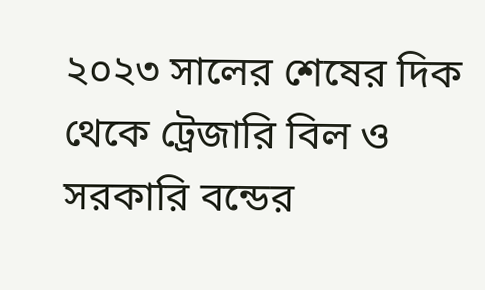২০২৩ সালের শেষের দিক থেকে ট্রেজারি বিল ও সরকারি বন্ডের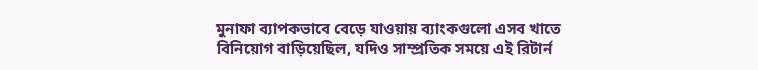মুনাফা ব্যাপকভাবে বেড়ে যাওয়ায় ব্যাংকগুলো এসব খাতে বিনিয়োগ বাড়িয়েছিল, যদিও সাম্প্রতিক সময়ে এই রিটার্ন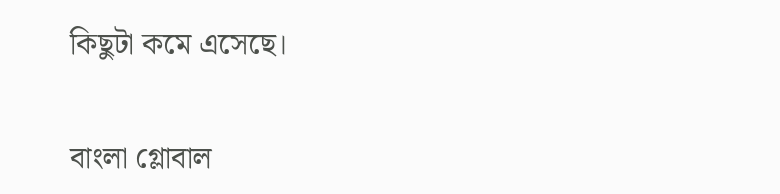কিছুটা কমে এসেছে।


বাংলা গ্লোবাল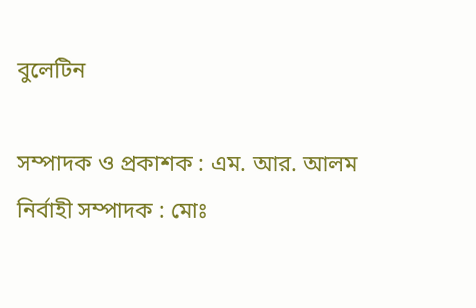বুলেটিন

সম্পাদক ও প্রকাশক : এম. আর. আলম
নির্বাহী সম্পাদক : মোঃ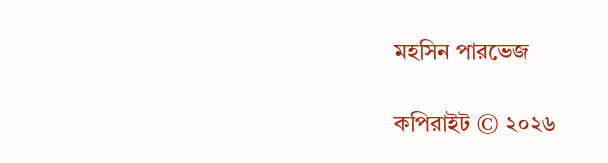মহসিন পারভেজ

কপিরাইট © ২০২৬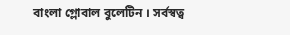বাংলা গ্লোবাল বুলেটিন । সর্বস্বত্ব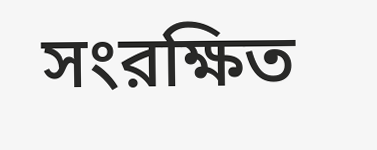সংরক্ষিত